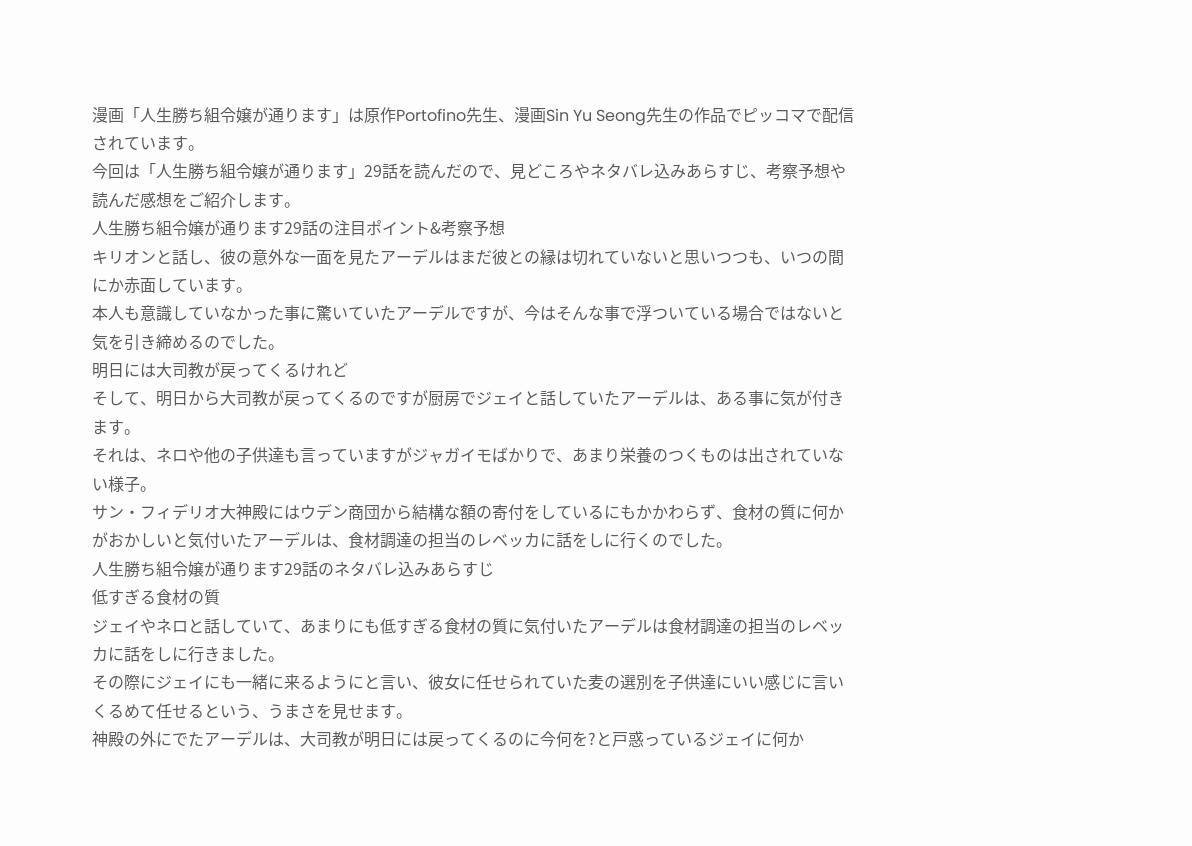漫画「人生勝ち組令嬢が通ります」は原作Portofino先生、漫画Sin Yu Seong先生の作品でピッコマで配信されています。
今回は「人生勝ち組令嬢が通ります」29話を読んだので、見どころやネタバレ込みあらすじ、考察予想や読んだ感想をご紹介します。
人生勝ち組令嬢が通ります29話の注目ポイント&考察予想
キリオンと話し、彼の意外な一面を見たアーデルはまだ彼との縁は切れていないと思いつつも、いつの間にか赤面しています。
本人も意識していなかった事に驚いていたアーデルですが、今はそんな事で浮ついている場合ではないと気を引き締めるのでした。
明日には大司教が戻ってくるけれど
そして、明日から大司教が戻ってくるのですが厨房でジェイと話していたアーデルは、ある事に気が付きます。
それは、ネロや他の子供達も言っていますがジャガイモばかりで、あまり栄養のつくものは出されていない様子。
サン・フィデリオ大神殿にはウデン商団から結構な額の寄付をしているにもかかわらず、食材の質に何かがおかしいと気付いたアーデルは、食材調達の担当のレベッカに話をしに行くのでした。
人生勝ち組令嬢が通ります29話のネタバレ込みあらすじ
低すぎる食材の質
ジェイやネロと話していて、あまりにも低すぎる食材の質に気付いたアーデルは食材調達の担当のレベッカに話をしに行きました。
その際にジェイにも一緒に来るようにと言い、彼女に任せられていた麦の選別を子供達にいい感じに言いくるめて任せるという、うまさを見せます。
神殿の外にでたアーデルは、大司教が明日には戻ってくるのに今何を?と戸惑っているジェイに何か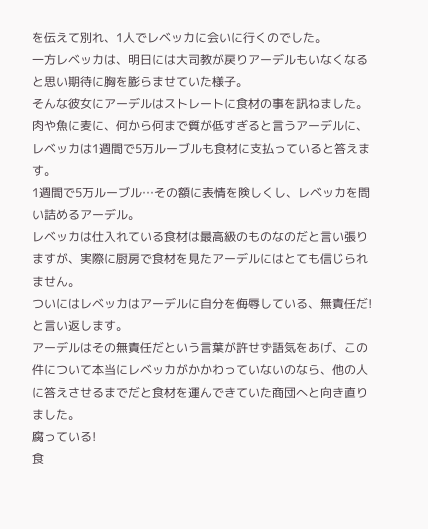を伝えて別れ、1人でレベッカに会いに行くのでした。
一方レベッカは、明日には大司教が戻りアーデルもいなくなると思い期待に胸を膨らませていた様子。
そんな彼女にアーデルはストレートに食材の事を訊ねました。
肉や魚に麦に、何から何まで質が低すぎると言うアーデルに、レベッカは1週間で5万ルーブルも食材に支払っていると答えます。
1週間で5万ルーブル…その額に表情を険しくし、レベッカを問い詰めるアーデル。
レベッカは仕入れている食材は最高級のものなのだと言い張りますが、実際に厨房で食材を見たアーデルにはとても信じられません。
ついにはレベッカはアーデルに自分を侮辱している、無責任だ!と言い返します。
アーデルはその無責任だという言葉が許せず語気をあげ、この件について本当にレベッカがかかわっていないのなら、他の人に答えさせるまでだと食材を運んできていた商団へと向き直りました。
腐っている!
食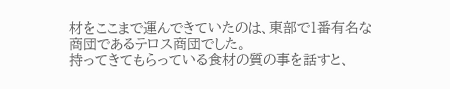材をここまで運んできていたのは、東部で1番有名な商団であるテロス商団でした。
持ってきてもらっている食材の質の事を話すと、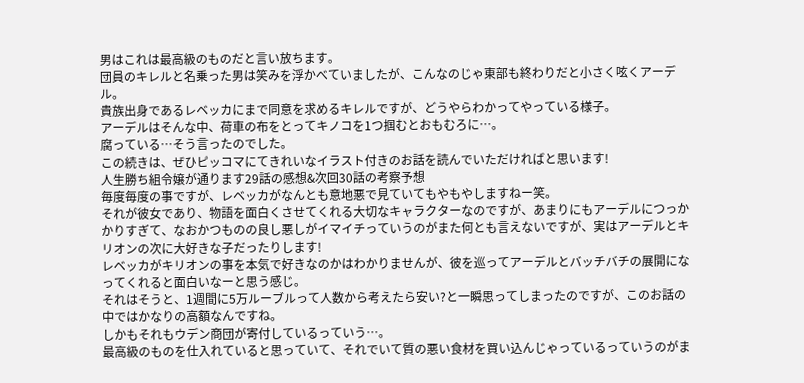男はこれは最高級のものだと言い放ちます。
団員のキレルと名乗った男は笑みを浮かべていましたが、こんなのじゃ東部も終わりだと小さく呟くアーデル。
貴族出身であるレベッカにまで同意を求めるキレルですが、どうやらわかってやっている様子。
アーデルはそんな中、荷車の布をとってキノコを1つ掴むとおもむろに…。
腐っている…そう言ったのでした。
この続きは、ぜひピッコマにてきれいなイラスト付きのお話を読んでいただければと思います!
人生勝ち組令嬢が通ります29話の感想&次回30話の考察予想
毎度毎度の事ですが、レベッカがなんとも意地悪で見ていてもやもやしますねー笑。
それが彼女であり、物語を面白くさせてくれる大切なキャラクターなのですが、あまりにもアーデルにつっかかりすぎて、なおかつものの良し悪しがイマイチっていうのがまた何とも言えないですが、実はアーデルとキリオンの次に大好きな子だったりします!
レベッカがキリオンの事を本気で好きなのかはわかりませんが、彼を巡ってアーデルとバッチバチの展開になってくれると面白いなーと思う感じ。
それはそうと、1週間に5万ルーブルって人数から考えたら安い?と一瞬思ってしまったのですが、このお話の中ではかなりの高額なんですね。
しかもそれもウデン商団が寄付しているっていう…。
最高級のものを仕入れていると思っていて、それでいて質の悪い食材を買い込んじゃっているっていうのがま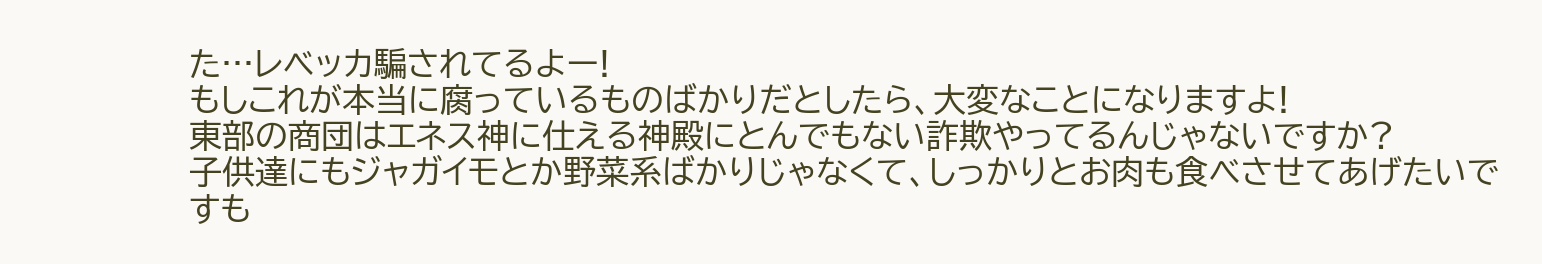た…レベッカ騙されてるよー!
もしこれが本当に腐っているものばかりだとしたら、大変なことになりますよ!
東部の商団はエネス神に仕える神殿にとんでもない詐欺やってるんじゃないですか?
子供達にもジャガイモとか野菜系ばかりじゃなくて、しっかりとお肉も食べさせてあげたいですも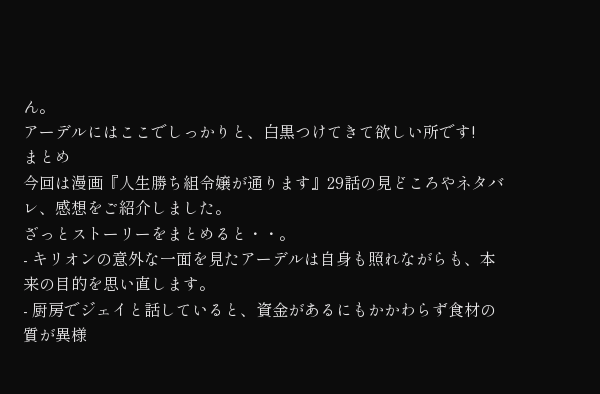ん。
アーデルにはここでしっかりと、白黒つけてきて欲しい所です!
まとめ
今回は漫画『人生勝ち組令嬢が通ります』29話の見どころやネタバレ、感想をご紹介しました。
ざっとストーリーをまとめると・・。
- キリオンの意外な一面を見たアーデルは自身も照れながらも、本来の目的を思い直します。
- 厨房でジェイと話していると、資金があるにもかかわらず食材の質が異様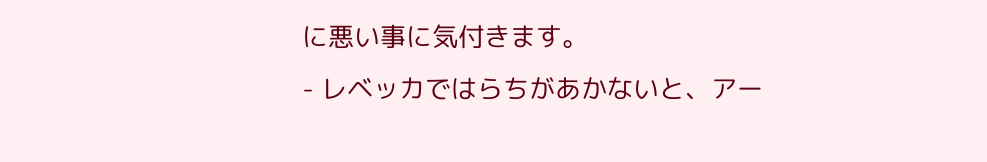に悪い事に気付きます。
- レベッカではらちがあかないと、アー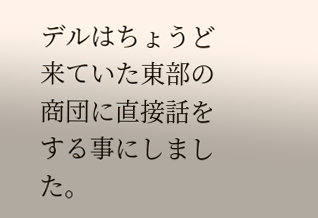デルはちょうど来ていた東部の商団に直接話をする事にしました。